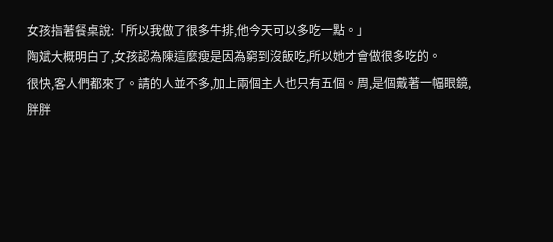女孩指著餐桌說:「所以我做了很多牛排,他今天可以多吃一點。」
陶斌大概明白了,女孩認為陳這麼瘦是因為窮到沒飯吃,所以她才會做很多吃的。
很快,客人們都來了。請的人並不多,加上兩個主人也只有五個。周,是個戴著一幅眼鏡,胖胖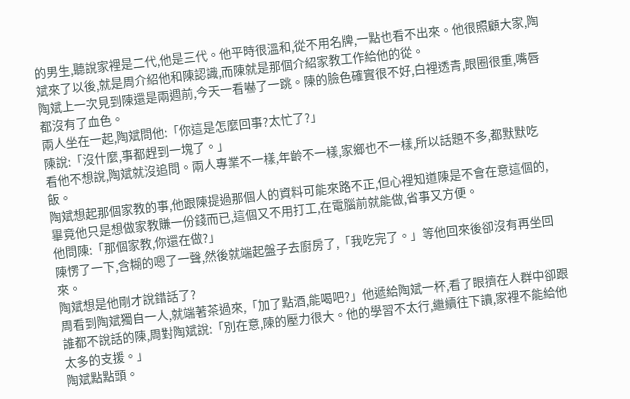的男生,聽說家裡是二代,他是三代。他平時很溫和,從不用名牌,一點也看不出來。他很照顧大家,陶斌來了以後,就是周介紹他和陳認識,而陳就是那個介紹家教工作給他的從。
陶斌上一次見到陳還是兩週前,今天一看嚇了一跳。陳的臉色確實很不好,白裡透青,眼圈很重,嘴唇都沒有了血色。
兩人坐在一起,陶斌問他:「你這是怎麼回事?太忙了?」
陳說:「沒什麼,事都趕到一塊了。」
看他不想說,陶斌就沒追問。兩人專業不一樣,年齡不一樣,家鄉也不一樣,所以話題不多,都默默吃飯。
陶斌想起那個家教的事,他跟陳提過那個人的資料可能來路不正,但心裡知道陳是不會在意這個的,畢竟他只是想做家教賺一份錢而已,這個又不用打工,在電腦前就能做,省事又方便。
他問陳:「那個家教,你還在做?」
陳愣了一下,含糊的嗯了一聲,然後就端起盤子去廚房了,「我吃完了。」等他回來後卻沒有再坐回來。
陶斌想是他剛才說錯話了?
周看到陶斌獨自一人,就端著茶過來,「加了點酒,能喝吧?」他遞給陶斌一杯,看了眼擠在人群中卻跟誰都不說話的陳,周對陶斌說:「別在意,陳的壓力很大。他的學習不太行,繼續往下讀,家裡不能給他太多的支援。」
陶斌點點頭。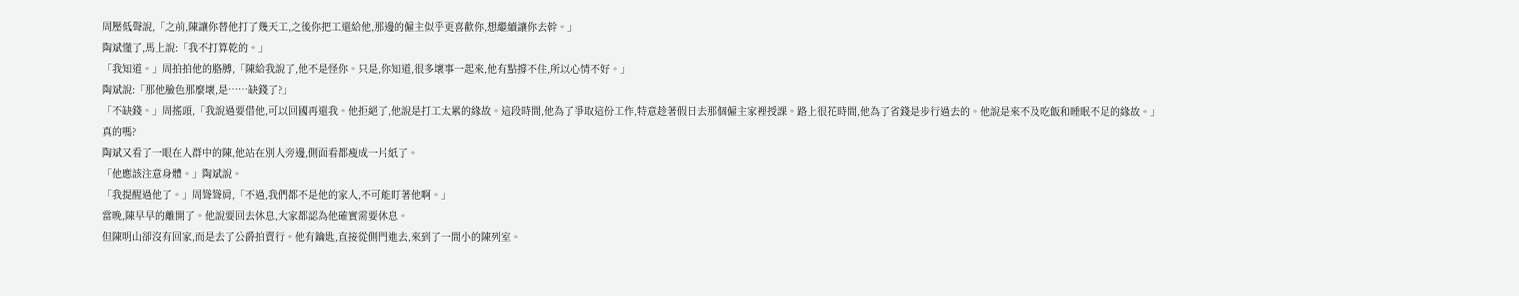周壓低聲說,「之前,陳讓你替他打了幾天工,之後你把工還給他,那邊的僱主似乎更喜歡你,想繼續讓你去幹。」
陶斌懂了,馬上說:「我不打算乾的。」
「我知道。」周拍拍他的胳膊,「陳給我說了,他不是怪你。只是,你知道,很多壞事一起來,他有點撐不住,所以心情不好。」
陶斌說:「那他臉色那麼壞,是……缺錢了?」
「不缺錢。」周搖頭,「我說過要借他,可以回國再還我。他拒絕了,他說是打工太累的緣故。這段時間,他為了爭取這份工作,特意趁著假日去那個僱主家裡授課。路上很花時間,他為了省錢是步行過去的。他說是來不及吃飯和睡眠不足的緣故。」
真的嗎?
陶斌又看了一眼在人群中的陳,他站在別人旁邊,側面看都瘦成一片紙了。
「他應該注意身體。」陶斌說。
「我提醒過他了。」周聳聳肩,「不過,我們都不是他的家人,不可能盯著他啊。」
當晚,陳早早的離開了。他說要回去休息,大家都認為他確實需要休息。
但陳明山卻沒有回家,而是去了公爵拍賣行。他有鑰匙,直接從側門進去,來到了一間小的陳列室。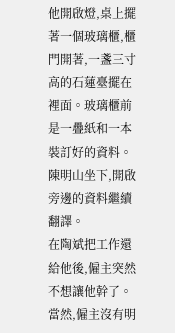他開啟燈,桌上擺著一個玻璃櫃,櫃門開著,一盞三寸高的石蓮臺擺在裡面。玻璃櫃前是一疊紙和一本裝訂好的資料。
陳明山坐下,開啟旁邊的資料繼續翻譯。
在陶斌把工作還給他後,僱主突然不想讓他幹了。
當然,僱主沒有明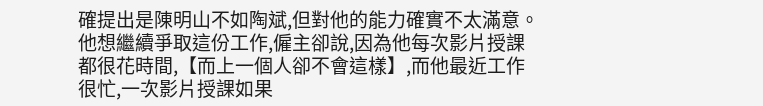確提出是陳明山不如陶斌,但對他的能力確實不太滿意。他想繼續爭取這份工作,僱主卻說,因為他每次影片授課都很花時間,【而上一個人卻不會這樣】,而他最近工作很忙,一次影片授課如果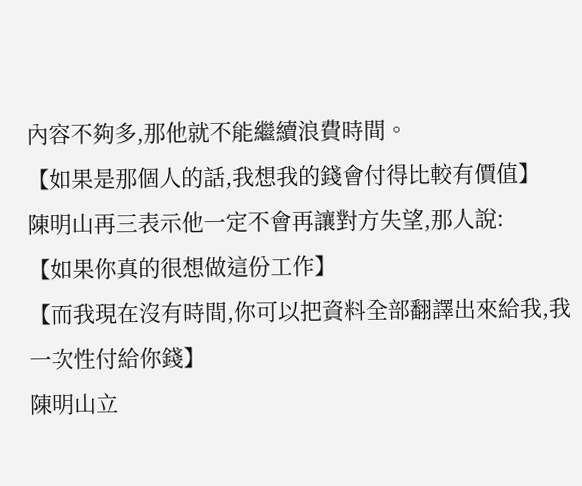內容不夠多,那他就不能繼續浪費時間。
【如果是那個人的話,我想我的錢會付得比較有價值】
陳明山再三表示他一定不會再讓對方失望,那人說:
【如果你真的很想做這份工作】
【而我現在沒有時間,你可以把資料全部翻譯出來給我,我一次性付給你錢】
陳明山立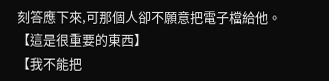刻答應下來,可那個人卻不願意把電子檔給他。
【這是很重要的東西】
【我不能把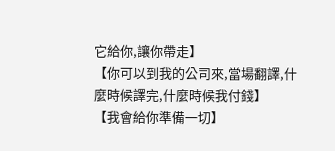它給你,讓你帶走】
【你可以到我的公司來,當場翻譯,什麼時候譯完,什麼時候我付錢】
【我會給你準備一切】